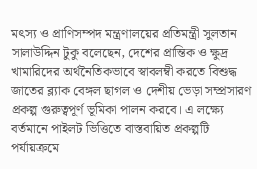মৎস্য ও প্রাণিসম্পদ মন্ত্রণালয়ের প্রতিমন্ত্রী সুলতান সালাউদ্দিন টুকু বলেছেন, দেশের প্রান্তিক ও ক্ষুদ্র খামারিদের অর্থনৈতিকভাবে স্বাবলম্বী করতে বিশুদ্ধ জাতের ব্ল্যাক বেঙ্গল ছাগল ও দেশীয় ভেড়া সম্প্রসারণ প্রকল্প গুরুত্বপূর্ণ ভূমিকা পালন করবে। এ লক্ষ্যে বর্তমানে পাইলট ভিত্তিতে বাস্তবায়িত প্রকল্পটি পর্যায়ক্রমে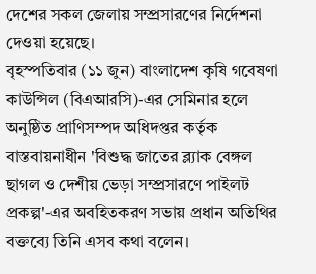দেশের সকল জেলায় সম্প্রসারণের নির্দেশনা দেওয়া হয়েছে।
বৃহস্পতিবার (১১ জুন) বাংলাদেশ কৃষি গবেষণা কাউন্সিল (বিএআরসি)-এর সেমিনার হলে অনুষ্ঠিত প্রাণিসম্পদ অধিদপ্তর কর্তৃক বাস্তবায়নাধীন 'বিশুদ্ধ জাতের ব্ল্যাক বেঙ্গল ছাগল ও দেশীয় ভেড়া সম্প্রসারণে পাইলট প্রকল্প'-এর অবহিতকরণ সভায় প্রধান অতিথির বক্তব্যে তিনি এসব কথা বলেন।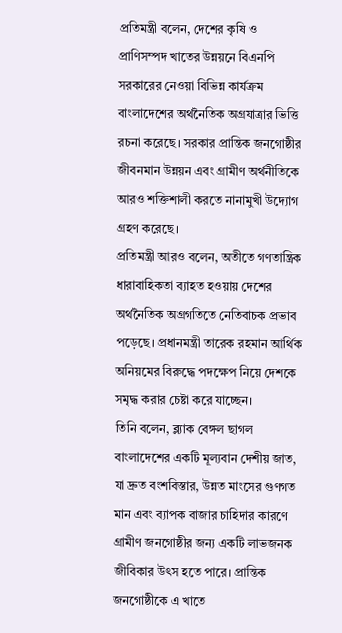প্রতিমন্ত্রী বলেন, দেশের কৃষি ও প্রাণিসম্পদ খাতের উন্নয়নে বিএনপি সরকারের নেওয়া বিভিন্ন কার্যক্রম বাংলাদেশের অর্থনৈতিক অগ্রযাত্রার ভিত্তি রচনা করেছে। সরকার প্রান্তিক জনগোষ্ঠীর জীবনমান উন্নয়ন এবং গ্রামীণ অর্থনীতিকে আরও শক্তিশালী করতে নানামুখী উদ্যোগ গ্রহণ করেছে।
প্রতিমন্ত্রী আরও বলেন, অতীতে গণতান্ত্রিক ধারাবাহিকতা ব্যাহত হওয়ায় দেশের অর্থনৈতিক অগ্রগতিতে নেতিবাচক প্রভাব পড়েছে। প্রধানমন্ত্রী তারেক রহমান আর্থিক অনিয়মের বিরুদ্ধে পদক্ষেপ নিয়ে দেশকে সমৃদ্ধ করার চেষ্টা করে যাচ্ছেন।
তিনি বলেন, ব্ল্যাক বেঙ্গল ছাগল বাংলাদেশের একটি মূল্যবান দেশীয় জাত, যা দ্রুত বংশবিস্তার, উন্নত মাংসের গুণগত মান এবং ব্যাপক বাজার চাহিদার কারণে গ্রামীণ জনগোষ্ঠীর জন্য একটি লাভজনক জীবিকার উৎস হতে পারে। প্রান্তিক জনগোষ্ঠীকে এ খাতে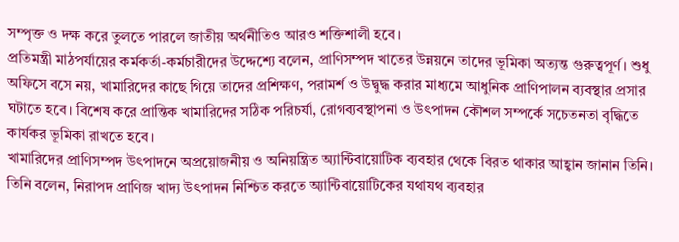সম্পৃক্ত ও দক্ষ করে তুলতে পারলে জাতীয় অর্থনীতিও আরও শক্তিশালী হবে।
প্রতিমন্ত্রী মাঠপর্যায়ের কর্মকর্তা-কর্মচারীদের উদ্দেশ্যে বলেন, প্রাণিসম্পদ খাতের উন্নয়নে তাদের ভূমিকা অত্যন্ত গুরুত্বপূর্ণ। শুধু অফিসে বসে নয়, খামারিদের কাছে গিয়ে তাদের প্রশিক্ষণ, পরামর্শ ও উদ্বুদ্ধ করার মাধ্যমে আধুনিক প্রাণিপালন ব্যবস্থার প্রসার ঘটাতে হবে। বিশেষ করে প্রান্তিক খামারিদের সঠিক পরিচর্যা, রোগব্যবস্থাপনা ও উৎপাদন কৌশল সম্পর্কে সচেতনতা বৃদ্ধিতে কার্যকর ভূমিকা রাখতে হবে।
খামারিদের প্রাণিসম্পদ উৎপাদনে অপ্রয়োজনীয় ও অনিয়ন্ত্রিত অ্যান্টিবায়োটিক ব্যবহার থেকে বিরত থাকার আহ্বান জানান তিনি। তিনি বলেন, নিরাপদ প্রাণিজ খাদ্য উৎপাদন নিশ্চিত করতে অ্যান্টিবায়োটিকের যথাযথ ব্যবহার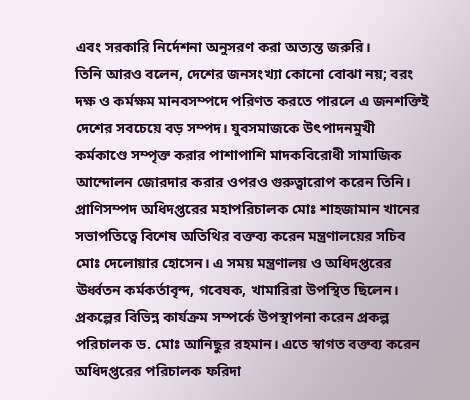এবং সরকারি নির্দেশনা অনুসরণ করা অত্যন্ত জরুরি।
তিনি আরও বলেন, দেশের জনসংখ্যা কোনো বোঝা নয়; বরং দক্ষ ও কর্মক্ষম মানবসম্পদে পরিণত করতে পারলে এ জনশক্তিই দেশের সবচেয়ে বড় সম্পদ। যুবসমাজকে উৎপাদনমুখী কর্মকাণ্ডে সম্পৃক্ত করার পাশাপাশি মাদকবিরোধী সামাজিক আন্দোলন জোরদার করার ওপরও গুরুত্বারোপ করেন তিনি।
প্রাণিসম্পদ অধিদপ্তরের মহাপরিচালক মোঃ শাহজামান খানের সভাপতিত্বে বিশেষ অতিথির বক্তব্য করেন মন্ত্রণালয়ের সচিব মোঃ দেলোয়ার হোসেন। এ সময় মন্ত্রণালয় ও অধিদপ্তরের ঊর্ধ্বতন কর্মকর্তাবৃন্দ, গবেষক, খামারিরা উপস্থিত ছিলেন।
প্রকল্পের বিভিন্ন কার্যক্রম সম্পর্কে উপস্থাপনা করেন প্রকল্প পরিচালক ড. মোঃ আনিছুর রহমান। এতে স্বাগত বক্তব্য করেন অধিদপ্তরের পরিচালক ফরিদা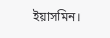ইয়াসমিন।